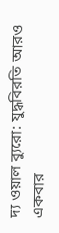দ্য ওয়াল ব্যুরো: যুদ্ধবিরতি আরও একবার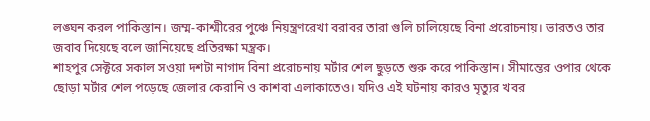লঙ্ঘন করল পাকিস্তান। জম্ম-কাশ্মীরের পুঞ্চে নিয়ন্ত্রণরেখা বরাবর তারা গুলি চালিয়েছে বিনা প্ররোচনায়। ভারতও তার জবাব দিয়েছে বলে জানিয়েছে প্রতিরক্ষা মন্ত্রক।
শাহপুর সেক্টরে সকাল সওয়া দশটা নাগাদ বিনা প্ররোচনায় মর্টার শেল ছুড়তে শুরু করে পাকিস্তান। সীমান্তের ওপার থেকে ছোড়া মর্টার শেল পড়েছে জেলার কেরানি ও কাশবা এলাকাতেও। যদিও এই ঘটনায় কারও মৃত্যুর খবর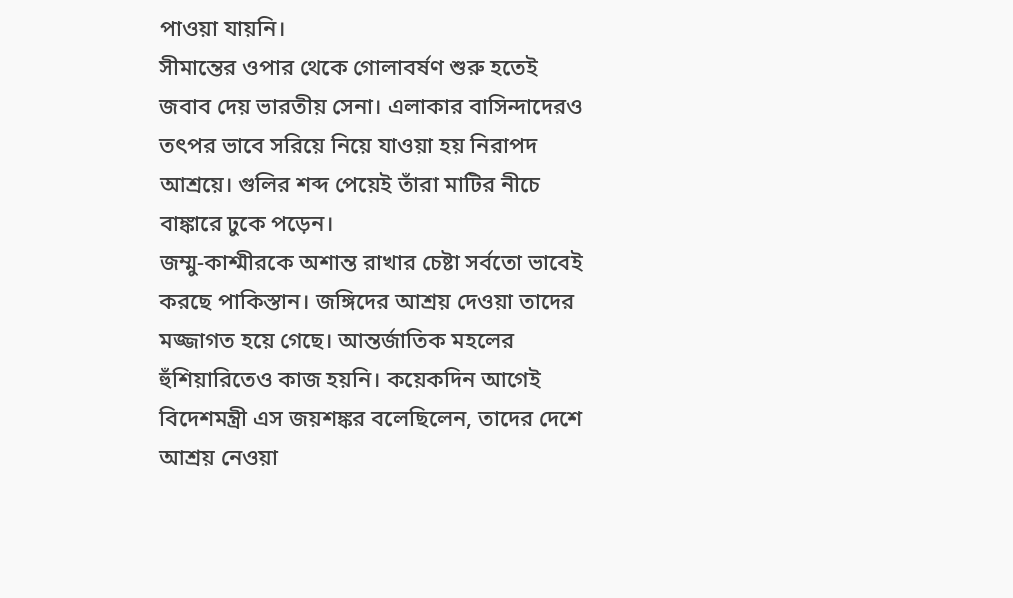পাওয়া যায়নি।
সীমান্তের ওপার থেকে গোলাবর্ষণ শুরু হতেই জবাব দেয় ভারতীয় সেনা। এলাকার বাসিন্দাদেরও তৎপর ভাবে সরিয়ে নিয়ে যাওয়া হয় নিরাপদ আশ্রয়ে। গুলির শব্দ পেয়েই তাঁরা মাটির নীচে বাঙ্কারে ঢুকে পড়েন।
জম্মু-কাশ্মীরকে অশান্ত রাখার চেষ্টা সর্বতো ভাবেই করছে পাকিস্তান। জঙ্গিদের আশ্রয় দেওয়া তাদের মজ্জাগত হয়ে গেছে। আন্তর্জাতিক মহলের হুঁশিয়ারিতেও কাজ হয়নি। কয়েকদিন আগেই বিদেশমন্ত্রী এস জয়শঙ্কর বলেছিলেন, তাদের দেশে আশ্রয় নেওয়া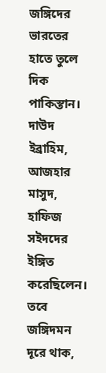জঙ্গিদের ভারতের হাতে তুলে দিক পাকিস্তান। দাউদ ইব্রাহিম, আজহার মাসুদ, হাফিজ সইদদের ইঙ্গিত করেছিলেন। তবে জঙ্গিদমন দূরে থাক,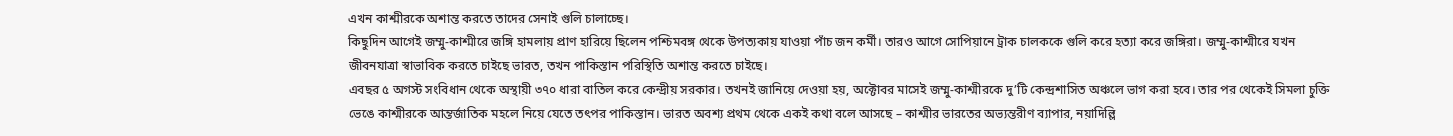এখন কাশ্মীরকে অশান্ত করতে তাদের সেনাই গুলি চালাচ্ছে।
কিছুদিন আগেই জম্মু-কাশ্মীরে জঙ্গি হামলায় প্রাণ হারিয়ে ছিলেন পশ্চিমবঙ্গ থেকে উপত্যকায় যাওয়া পাঁচ জন কর্মী। তারও আগে সোপিয়ানে ট্রাক চালককে গুলি করে হত্যা করে জঙ্গিরা। জম্মু-কাশ্মীরে যখন জীবনযাত্রা স্বাভাবিক করতে চাইছে ভারত, তখন পাকিস্তান পরিস্থিতি অশান্ত করতে চাইছে।
এবছর ৫ অগস্ট সংবিধান থেকে অস্থায়ী ৩৭০ ধারা বাতিল করে কেন্দ্রীয় সরকার। তখনই জানিয়ে দেওয়া হয়, অক্টোবর মাসেই জম্মু-কাশ্মীরকে দু’টি কেন্দ্রশাসিত অঞ্চলে ভাগ করা হবে। তার পর থেকেই সিমলা চুক্তি ভেঙে কাশ্মীরকে আন্তর্জাতিক মহলে নিয়ে যেতে তৎপর পাকিস্তান। ভারত অবশ্য প্রথম থেকে একই কথা বলে আসছে – কাশ্মীর ভারতের অভ্যন্তরীণ ব্যাপার, নয়াদিল্লি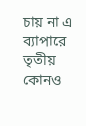চায় না এ ব্যাপারে তৃতীয় কোনও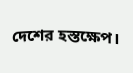দেশের হস্তক্ষেপ।